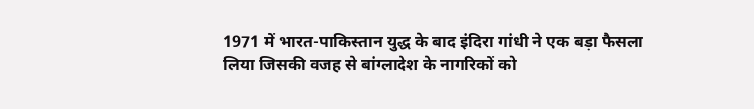1971 में भारत-पाकिस्तान युद्ध के बाद इंदिरा गांधी ने एक बड़ा फैसला लिया जिसकी वजह से बांग्लादेश के नागरिकों को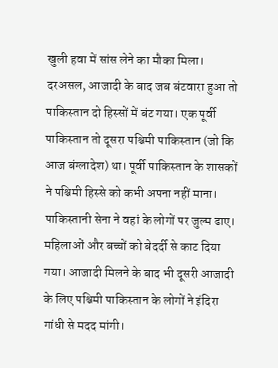खुली हवा में सांस लेने का मौका मिला। दरअसल, आजादी के बाद जब बंटवारा हुआ तो पाकिस्तान दो हिस्सों में बंट गया। एक पूर्वी पाकिस्तान तो दूसरा पश्चिमी पाकिस्तान (जो कि आज बंग्लादेश) था। पूर्वी पाकिस्तान के शासकों ने पश्चिमी हिस्से को कभी अपना नहीं माना। पाकिस्तानी सेना ने वहां के लोगों पर जुल्म ढाए। महिलाओं और बच्चों को बेदर्दी से काट दिया गया। आजादी मिलने के बाद भी दूसरी आजादी के लिए पश्चिमी पाकिस्तान के लोगों ने इंदिरा गांधी से मदद मांगी।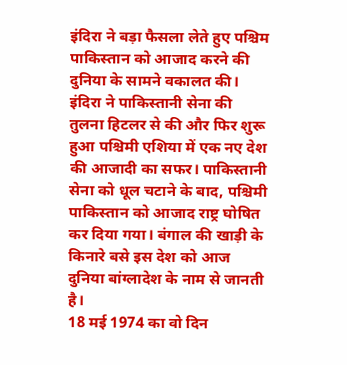इंदिरा ने बड़ा फैसला लेते हुए पश्चिम पाकिस्तान को आजाद करने की दुनिया के सामने वकालत की। इंदिरा ने पाकिस्तानी सेना की तुलना हिटलर से की और फिर शुरू हुआ पश्चिमी एशिया में एक नए देश की आजादी का सफर। पाकिस्तानी सेना को धूल चटाने के बाद, पश्चिमी पाकिस्तान को आजाद राष्ट्र घोषित कर दिया गया। बंगाल की खाड़ी के किनारे बसे इस देश को आज दुनिया बांग्लादेश के नाम से जानती है।
18 मई 1974 का वो दिन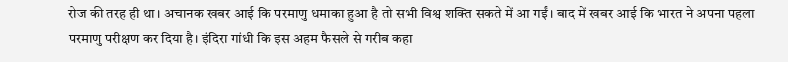रोज की तरह ही था। अचानक खबर आई कि परमाणु धमाका हुआ है तो सभी विश्व शक्ति सकते में आ गईं। बाद में खबर आई कि भारत ने अपना पहला परमाणु परीक्षण कर दिया है। इंदिरा गांधी कि इस अहम फैसले से गरीब कहा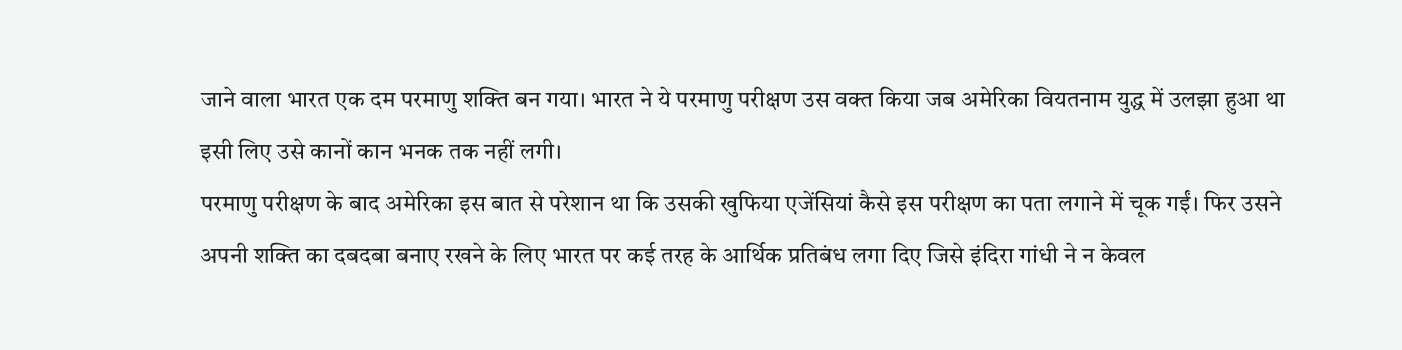जाने वाला भारत एक दम परमाणु शक्ति बन गया। भारत ने ये परमाणु परीक्षण उस वक्त किया जब अमेरिका वियतनाम युद्ध में उलझा हुआ था इसी लिए उसे कानों कान भनक तक नहीं लगी।
परमाणु परीक्षण के बाद अमेरिका इस बात से परेशान था कि उसकी खुफिया एजेंसियां कैसे इस परीक्षण का पता लगाने में चूक गईं। फिर उसने अपनी शक्ति का दबदबा बनाए रखने के लिए भारत पर कई तरह के आर्थिक प्रतिबंध लगा दिए जिसे इंदिरा गांधी ने न केवल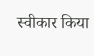स्वीकार किया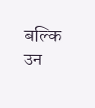बल्कि उन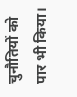चुनौतियों को पार भी किया।